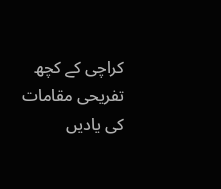کراچی کے کچھ تفریحی مقامات کی یادیں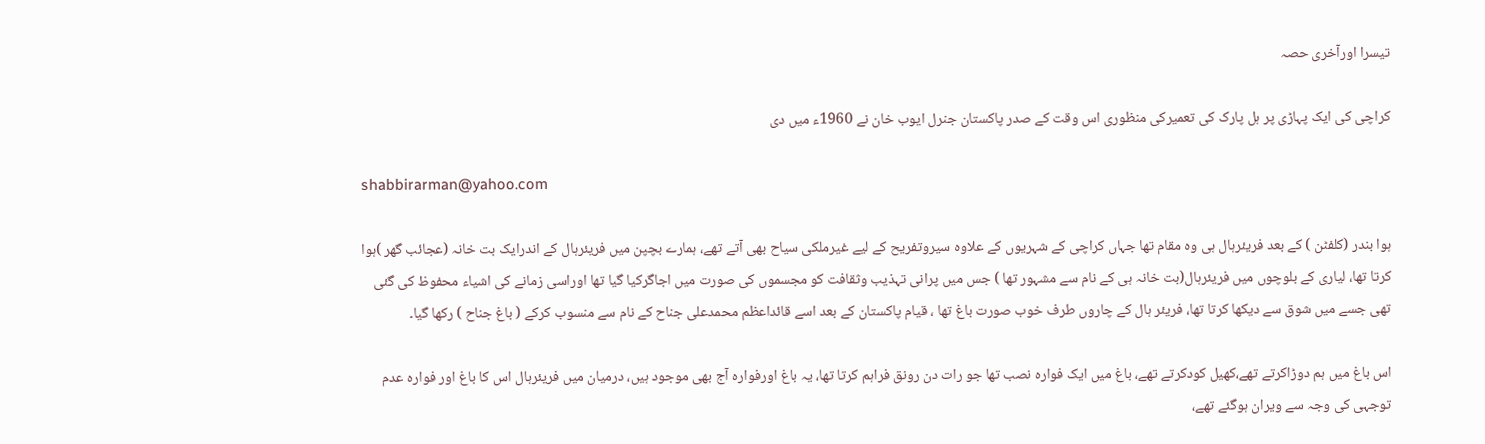تیسرا اورآخری حصہ

کراچی کی ایک پہاڑی پر ہل پارک کی تعمیرکی منظوری اس وقت کے صدر پاکستان جنرل ایوب خان نے 1960ء میں دی

shabbirarman@yahoo.com

ہوا بندر (کلفٹن ) کے بعد فریئرہال ہی وہ مقام تھا جہاں کراچی کے شہریوں کے علاوہ سیروتفریح کے لیے غیرملکی سیاح بھی آتے تھے، ہمارے بچپن میں فریئرہال کے اندرایک بت خانہ (عجائب گھر )ہوا کرتا تھا، لیاری کے بلوچوں میں فریئرہال(بت خانہ ہی کے نام سے مشہور تھا ) جس میں پرانی تہذیب وثقافت کو مجسموں کی صورت میں اجاگرکیا گیا تھا اوراسی زمانے کی اشیاء محفوظ کی گئی تھی جسے میں شوق سے دیکھا کرتا تھا، فریئر ہال کے چاروں طرف خوب صورت باغ تھا ، قیام پاکستان کے بعد اسے قائداعظم محمدعلی جناح کے نام سے منسوب کرکے ( باغ جناح ) رکھا گیا۔

اس باغ میں ہم دوڑاکرتے تھے،کھیل کودکرتے تھے، باغ میں ایک فوارہ نصب تھا جو رات دن رونق فراہم کرتا تھا، یہ باغ اورفوارہ آج بھی موجود ہیں، درمیان میں فریئرہال اس کا باغ اور فوارہ عدم توجہی کی وجہ سے ویران ہوگئے تھے،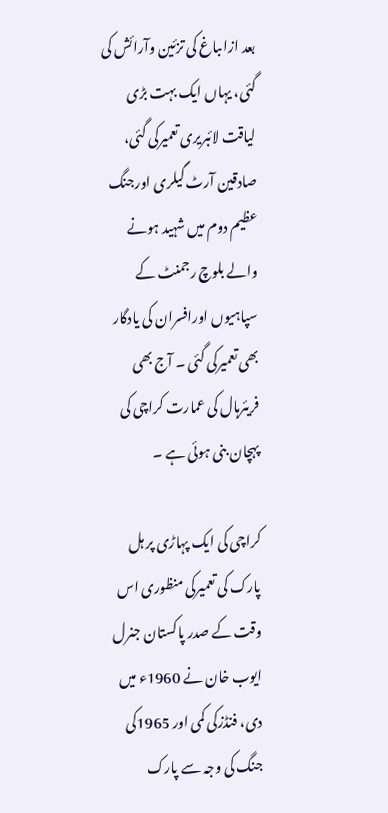بعد ازاںباغ کی تزئین وآرائش کی گئی، یہاں ایک بہت بڑی لیاقت لائبریری تعمیرکی گئی، صادقین آرٹ گیلری اورجنگ عظیم دوم میں شہید ہونے والے بلوچ رجمنٹ کے سپاہیوں اورافسران کی یادگار بھی تعمیرکی گئی ۔ آج بھی فریئرہال کی عمارت کراچی کی پہچان بنی ہوئی ہے ۔

کراچی کی ایک پہاڑی پر ہل پارک کی تعمیرکی منظوری اس وقت کے صدر پاکستان جنرل ایوب خان نے 1960ء میں دی، فنڈزکی کمی اور 1965کی جنگ کی وجہ سے پارک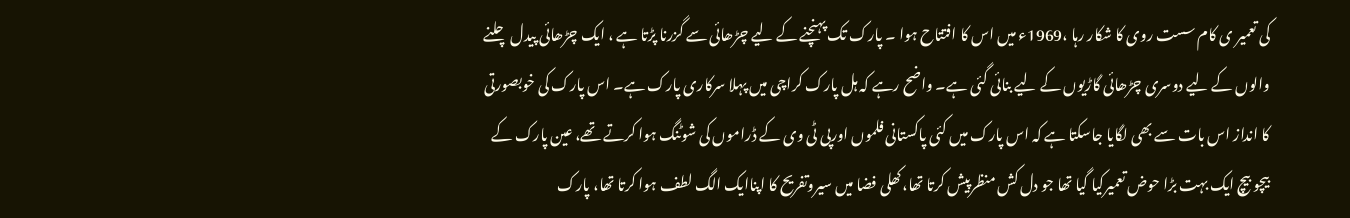کی تعمیر ی کام سست روی کا شکار رہا ،1969ء میں اس کا افتتاح ہوا ۔ پارک تک پہنچنے کے لیے چڑھائی سے گزرنا پڑتا ہے ، ایک چڑھائی پیدل چلنے والوں کے لیے دوسری چڑھائی گاڑیوں کے لیے بنائی گئی ہے۔ واضح رہے کہ ہل پارک کراچی میں پہلا سرکاری پارک ہے۔ اس پارک کی خوبصورتی کا انداز اس بات سے بھی لگایا جاسکتا ہے کہ اس پارک میں کئی پاکستانی فلموں اورپی ٹی وی کے ڈراموں کی شوٹنگ ہوا کرتے تھے، عین پارک کے بیچو بیچ ایک بہت بڑا حوض تعمیرکیا گیا تھا جو دل کش منظرپیش کرتا تھا،کھلی فضا میں سیروتفریح کا اپناایک الگ لطف ہوا کرتا تھا، پارک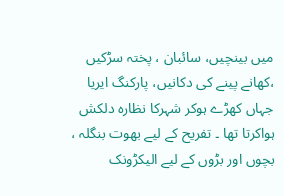میں بینچیں، سائبان ، پختہ سڑکیں ،کھانے پینے کی دکانیں، پارکنگ ایریا جہاں کھڑے ہوکر شہرکا نظارہ دلکش ہواکرتا تھا ۔ تفریح کے لیے بھوت بنگلہ ، بچوں اور بڑوں کے لیے الیکڑونک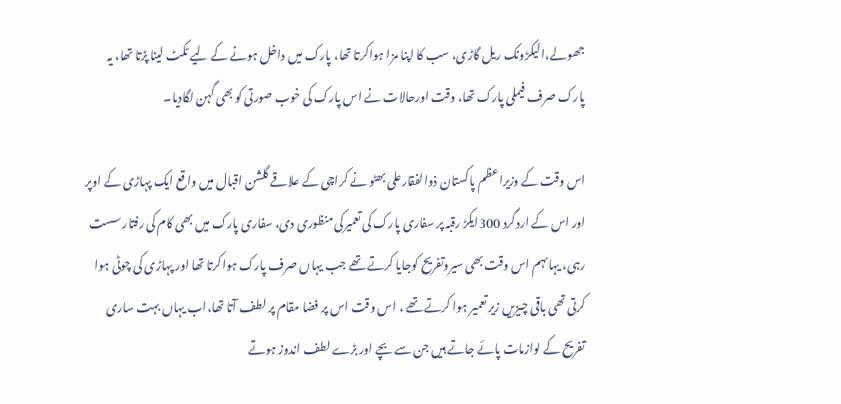جھولے،الیکڑونک ریل گاڑی، سب کا اپنا مزا ہواکرتا تھا، پارک میں داخل ہونے کے لیے ٹکٹ لینا پڑتا تھا، یہ پارک صرف فیملی پارک تھا، وقت اورحالات نے اس پارک کی خوب صورتی کو بھی گہن لگادیا۔

اس وقت کے وزیراعظم پاکستان ذوالفقارعلی بھٹو نے کراچی کے علاقے گلشن اقبال میں واقع ایک پہاڑی کے اوپر اور اس کے اردگرد 300ایکڑ رقبہ پر سفاری پارک کی تعمیرکی منظوری دی، سفاری پارک میں بھی کام کی رفتار سست رہی، یہاںہم اس وقت بھی سیروتفریح کوجایا کرتے تھے جب یہاں صرف پارک ہواکرتا تھا اور پہاڑی کی چوٹی ہوا کرتی تھی باقی چیزیں زیر تعمیر ہوا کرتے تھے ، اس وقت اس پر فضا مقام پر لطف آتا تھا،اب یہاں بہت ساری تفریح کے لوازمات پائے جاتے ہیں جن سے بچے اور بڑے لطف اندوز ہوتے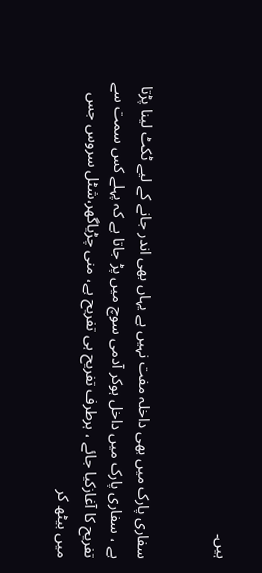ہیں۔


سفاری پارک میں بھی داخلہ مفت نہیں ہے یہاں بھی اندر جانے کے لیے ٹکٹ لینا پڑتا ہے ، سفاری پارک میں داخل ہوکر آدمی سوچ میں پڑ جاتا ہے کہ پہلے کس سمت سے تفریح کا آغازکیا جائے ، ہرطرف تفریح ہی تفریح ہے، منی چڑیاگھر،شٹل سروس جس میں بیٹھ کر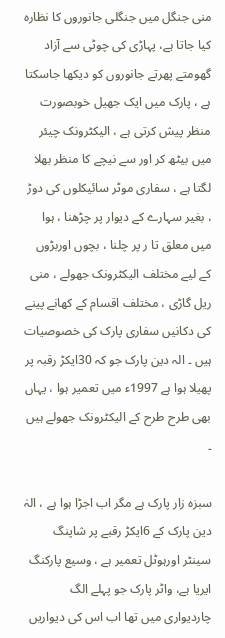منی جنگل میں جنگلی جانوروں کا نظارہ کیا جاتا ہے، پہاڑی کی چوٹی سے آزاد گھومتے پھرتے جانوروں کو دیکھا جاسکتا ہے ، پارک میں ایک جھیل خوبصورت منظر پیش کرتی ہے ، الیکٹرونک چیئر میں بیٹھ کر اور سے نیچے کا منظر بھلا لگتا ہے ، سفاری موٹر سائیکلوں کی دوڑ ، بغیر سہارے کے دیوار پر چڑھنا ، ہوا میں معلق تا ر پر چلنا ، بچوں اوربڑوں کے لیے مختلف الیکٹرونک جھولے ، منی ریل گاڑی ، مختلف اقسام کے کھانے پینے کی دکانیں سفاری پارک کی خصوصیات ہیں ۔ الہ دین پارک جو کہ 30ایکڑ رقبہ پر پھیلا ہوا ہے 1997ء میں تعمیر ہوا ، یہاں بھی طرح طرح کے الیکٹرونک جھولے ہیں ۔

سبزہ زار پارک ہے مگر اب اجڑا ہوا ہے ، الہٰ دین پارک کے 6ایکڑ رقبے پر شاپنگ سینٹر اورہوٹل تعمیر ہے ، وسیع پارکنگ ایریا ہے، واٹر پارک جو پہلے الگ چاردیواری میں تھا اب اس کی دیواریں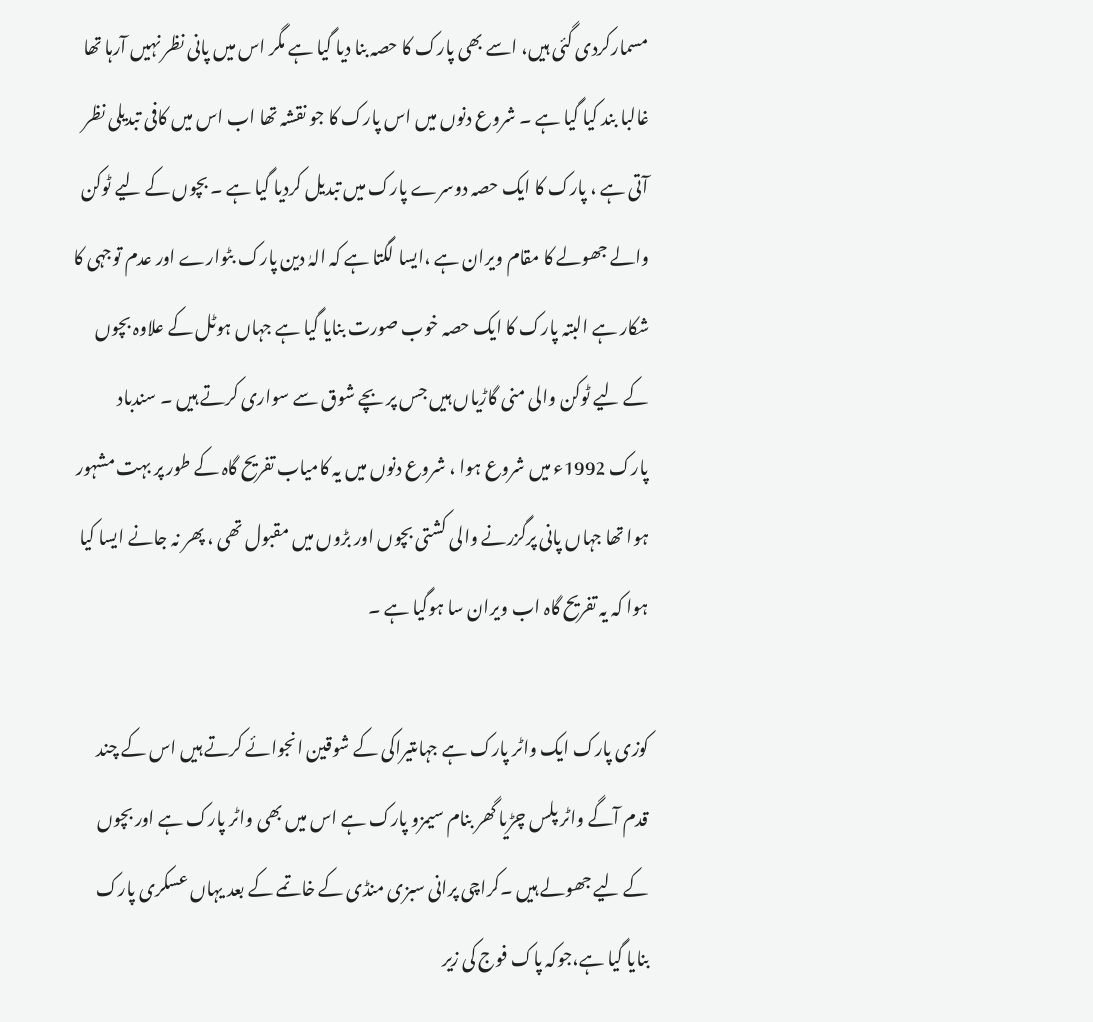مسمارکردی گئی ہیں، اسے بھی پارک کا حصہ بنا دیا گیا ہے مگر اس میں پانی نظر نہیں آرہا تھا غالبا بند کیا گیا ہے ۔ شروع دنوں میں اس پارک کا جو نقشہ تھا اب اس میں کافی تبدیلی نظر آتی ہے ، پارک کا ایک حصہ دوسرے پارک میں تبدیل کردیا گیا ہے ۔ بچوں کے لیے ٹوکن والے جھولے کا مقام ویران ہے ،ایسا لگتا ہے کہ الہٰ دین پارک بٹوارے اور عدم توجہی کا شکار ہے البتہ پارک کا ایک حصہ خوب صورت بنایا گیا ہے جہاں ہوٹل کے علاوہ بچوں کے لیے ٹوکن والی منی گاڑیاں ہیں جس پر بچے شوق سے سواری کرتے ہیں ۔ سندباد پارک 1992ء میں شروع ہوا ، شروع دنوں میں یہ کامیاب تفریح گاہ کے طور پر بہت مشہور ہوا تھا جہاں پانی پرگزرنے والی کشتی بچوں اور بڑوں میں مقبول تھی ، پھر نہ جانے ایسا کیا ہوا کہ یہ تفریح گاہ اب ویران سا ہوگیا ہے ۔

کوزی پارک ایک واٹر پارک ہے جہاںتیراکی کے شوقین انجوائے کرتے ہیں اس کے چند قدم آگے واٹر پلس چڑیا گھر بنام سیمزو پارک ہے اس میں بھی واٹر پارک ہے اور بچوں کے لیے جھولے ہیں ۔کراچی پرانی سبزی منڈی کے خاتمے کے بعد یہاں عسکری پارک بنایا گیا ہے،جوکہ پاک فوج کی زیر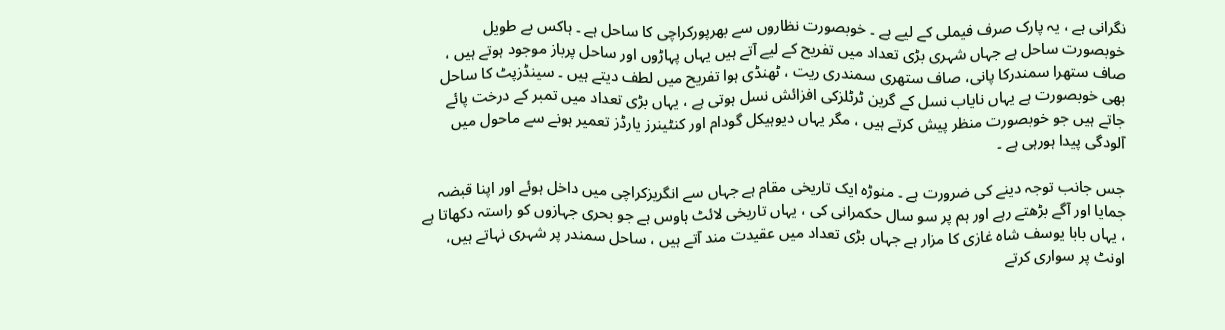نگرانی ہے ، یہ پارک صرف فیملی کے لیے ہے ۔ خوبصورت نظاروں سے بھرپورکراچی کا ساحل ہے ۔ ہاکس بے طویل خوبصورت ساحل ہے جہاں شہری بڑی تعداد میں تفریح کے لیے آتے ہیں یہاں پہاڑوں اور ساحل پرباز موجود ہوتے ہیں ، صاف ستھرا سمندرکا پانی، صاف ستھری سمندری ریت ، ٹھنڈی ہوا تفریح میں لطف دیتے ہیں ۔ سینڈزپٹ کا ساحل بھی خوبصورت ہے یہاں نایاب نسل کے گرین ٹرٹلزکی افزائش نسل ہوتی ہے ، یہاں بڑی تعداد میں تمبر کے درخت پائے جاتے ہیں جو خوبصورت منظر پیش کرتے ہیں ، مگر یہاں دیوہیکل گودام اور کنٹینرز یارڈز تعمیر ہونے سے ماحول میں آلودگی پیدا ہورہی ہے ۔

جس جانب توجہ دینے کی ضرورت ہے ۔ منوڑہ ایک تاریخی مقام ہے جہاں سے انگریزکراچی میں داخل ہوئے اور اپنا قبضہ جمایا اور آگے بڑھتے رہے اور ہم پر سو سال حکمرانی کی ، یہاں تاریخی لائٹ ہاوس ہے جو بحری جہازوں کو راستہ دکھاتا ہے ، یہاں بابا یوسف شاہ غازی کا مزار ہے جہاں بڑی تعداد میں عقیدت مند آتے ہیں ، ساحل سمندر پر شہری نہاتے ہیں، اونٹ پر سواری کرتے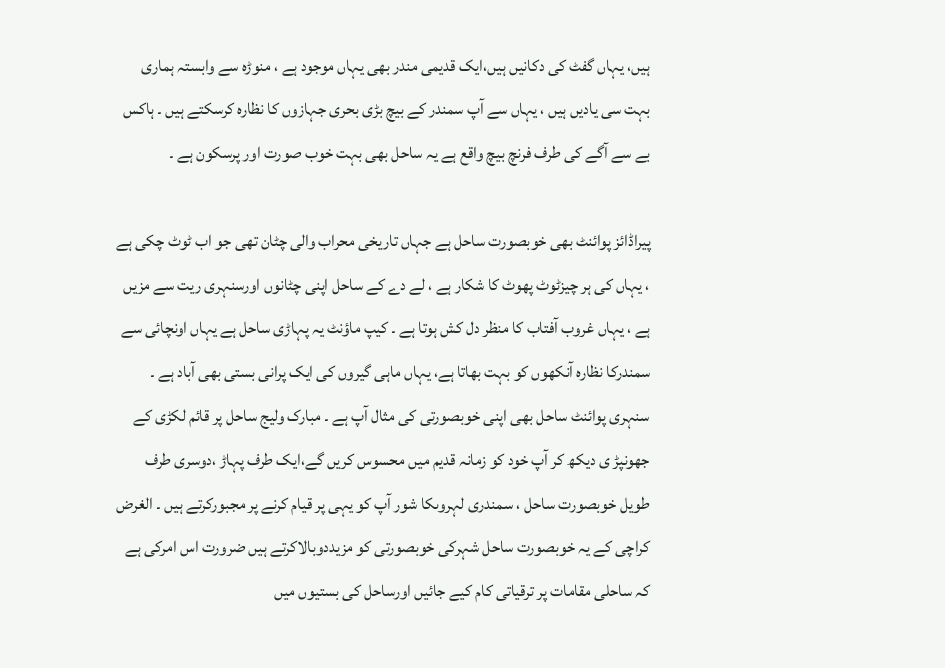ہیں، یہاں گفٹ کی دکانیں ہیں،ایک قدیمی مندر بھی یہاں موجود ہے ، منوڑہ سے وابستہ ہماری بہت سی یادیں ہیں ، یہاں سے آپ سمندر کے بیچ بڑی بحری جہازوں کا نظارہ کرسکتے ہیں ۔ ہاکس بے سے آگے کی طرف فرنچ بیچ واقع ہے یہ ساحل بھی بہت خوب صورت اور پرسکون ہے ۔

پیراڈائز پوائنٹ بھی خوبصورت ساحل ہے جہاں تاریخی محراب والی چٹان تھی جو اب ٹوٹ چکی ہے ، یہاں کی ہر چیزٹوٹ پھوٹ کا شکار ہے ، لے دے کے ساحل اپنی چٹانوں اورسنہری ریت سے مزیں ہے ، یہاں غروب آفتاب کا منظر دل کش ہوتا ہے ۔ کیپ ماؤنٹ یہ پہاڑی ساحل ہے یہاں اونچائی سے سمندرکا نظارہ آنکھوں کو بہت بھاتا ہے، یہاں ماہی گیروں کی ایک پرانی بستی بھی آباد ہے ۔ سنہری پوائنٹ ساحل بھی اپنی خوبصورتی کی مثال آپ ہے ۔ مبارک ولیج ساحل پر قائم لکڑی کے جھونپڑ ی دیکھ کر آپ خود کو زمانہ قدیم میں محسوس کریں گے،ایک طرف پہاڑ ،دوسری طرف طویل خوبصورت ساحل ، سمندری لہروںکا شور آپ کو یہی پر قیام کرنے پر مجبورکرتے ہیں ۔ الغرض کراچی کے یہ خوبصورت ساحل شہرکی خوبصورتی کو مزیددوبالاکرتے ہیں ضرورت اس امرکی ہے کہ ساحلی مقامات پر ترقیاتی کام کیے جائیں اورساحل کی بستیوں میں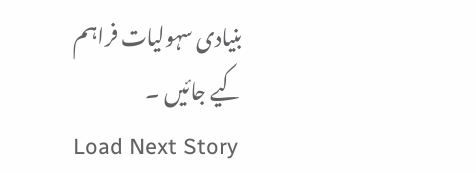بنیادی سہولیات فراہم کیے جائیں ۔
Load Next Story